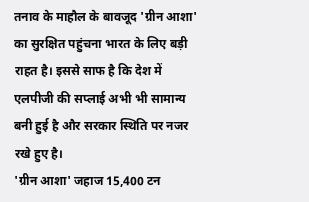तनाव के माहौल के बावजूद 'ग्रीन आशा' का सुरक्षित पहुंचना भारत के लिए बड़ी राहत है। इससे साफ है कि देश में एलपीजी की सप्लाई अभी भी सामान्य बनी हुई है और सरकार स्थिति पर नजर रखे हुए है।
'ग्रीन आशा' जहाज 15,400 टन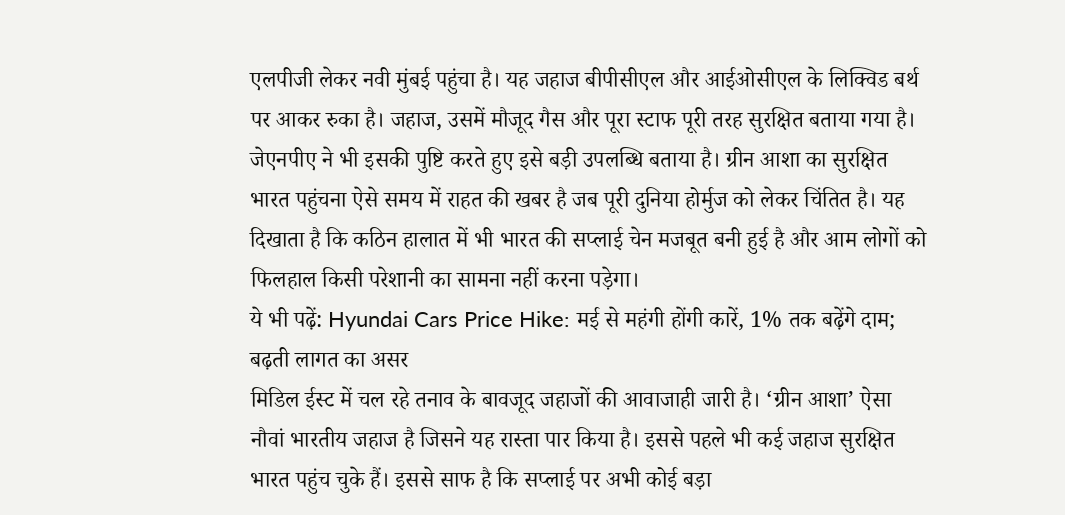एलपीजी लेकर नवी मुंबई पहुंचा है। यह जहाज बीपीसीएल और आईओसीएल के लिक्विड बर्थ पर आकर रुका है। जहाज, उसमें मौजूद गैस और पूरा स्टाफ पूरी तरह सुरक्षित बताया गया है। जेएनपीए ने भी इसकी पुष्टि करते हुए इसे बड़ी उपलब्धि बताया है। ग्रीन आशा का सुरक्षित भारत पहुंचना ऐसे समय में राहत की खबर है जब पूरी दुनिया होर्मुज को लेकर चिंतित है। यह दिखाता है कि कठिन हालात में भी भारत की सप्लाई चेन मजबूत बनी हुई है और आम लोगों को फिलहाल किसी परेशानी का सामना नहीं करना पड़ेगा।
ये भी पढ़ें: Hyundai Cars Price Hike: मई से महंगी होंगी कारें, 1% तक बढ़ेंगे दाम; बढ़ती लागत का असर
मिडिल ईस्ट में चल रहे तनाव के बावजूद जहाजों की आवाजाही जारी है। ‘ग्रीन आशा’ ऐसा नौवां भारतीय जहाज है जिसने यह रास्ता पार किया है। इससे पहले भी कई जहाज सुरक्षित भारत पहुंच चुके हैं। इससे साफ है कि सप्लाई पर अभी कोई बड़ा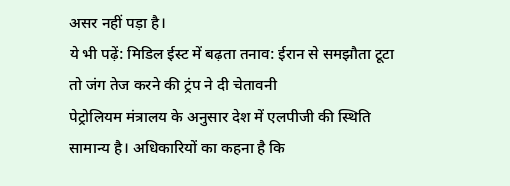असर नहीं पड़ा है।
ये भी पढ़ें: मिडिल ईस्ट में बढ़ता तनाव: ईरान से समझौता टूटा तो जंग तेज करने की ट्रंप ने दी चेतावनी
पेट्रोलियम मंत्रालय के अनुसार देश में एलपीजी की स्थिति सामान्य है। अधिकारियों का कहना है कि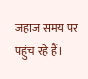जहाज समय पर पहुंच रहे हैं।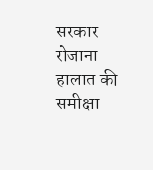सरकार रोजाना हालात की समीक्षा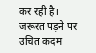कर रही है। जरूरत पड़ने पर उचित कदम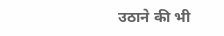उठाने की भी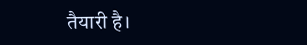तैयारी है।